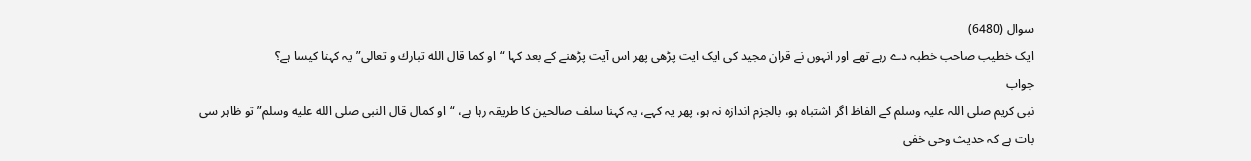سوال (6480)
ایک خطیب صاحب خطبہ دے رہے تھے اور انہوں نے قران مجید کی ایک ایت پڑھی پھر اس آیت پڑھنے کے بعد کہا “او كما قال الله تبارك و تعالى” یہ کہنا کیسا ہے؟
جواب
نبی کریم صلی اللہ علیہ وسلم کے الفاظ اگر اشتباہ ہو، بالجزم اندازہ نہ ہو، پھر یہ کہے، یہ کہنا سلف صالحین کا طریقہ رہا ہے، “او کمال قال النبی صلی الله علیه وسلم” تو ظاہر سی بات ہے کہ حدیث وحی خفی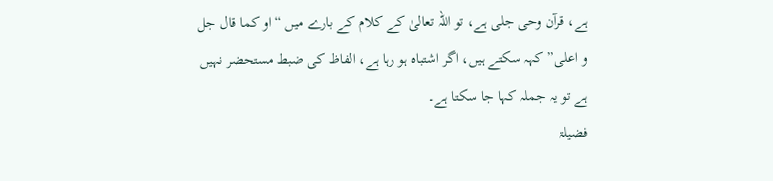ہے، قرآن وحی جلی ہے، تو اللہ تعالیٰ کے کلام کے بارے میں “او کما قال جل و اعلی” کہہ سکتے ہیں، اگر اشتباہ ہو رہا ہے، الفاظ کی ضبط مستحضر نہیں ہے تو یہ جملہ کہا جا سکتا ہے۔
فضیلۃ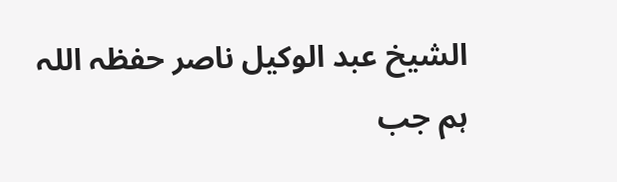الشیخ عبد الوکیل ناصر حفظہ اللہ
ہم جب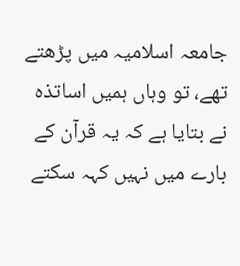جامعہ اسلامیہ میں پڑھتے تھے، تو وہاں ہمیں اساتذہ نے بتایا ہے کہ یہ قرآن کے بارے میں نہیں کہہ سکتے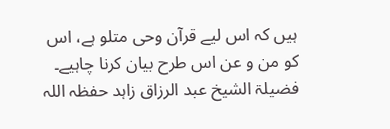ہیں کہ اس لیے قرآن وحی متلو ہے، اس کو من و عن اس طرح بیان کرنا چاہیے۔
فضیلۃ الشیخ عبد الرزاق زاہد حفظہ اللہ